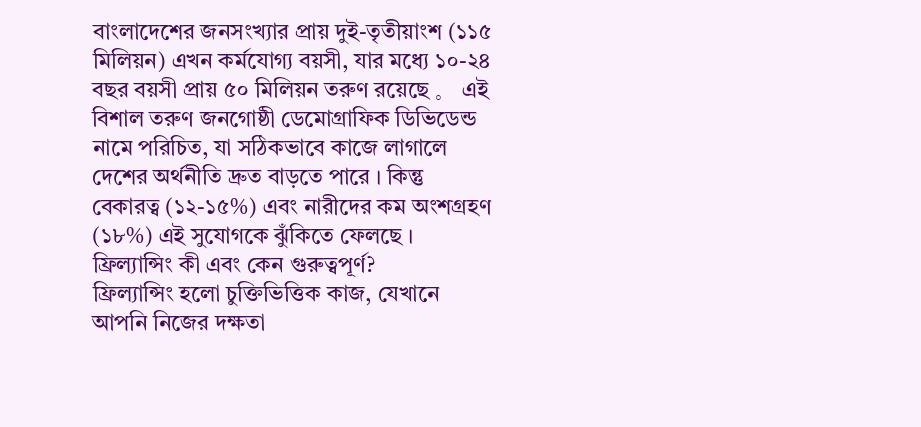বাংলাদেশের জনসংখ্যার প্রায় দুই-তৃতীয়াংশ (১১৫ মিলিয়ন) এখন কর্মযোগ্য বয়সী, যার মধ্যে ১০-২৪ বছর বয়সী প্রায় ৫০ মিলিয়ন তরুণ রয়েছে 。 এই বিশাল তরুণ জনগোষ্ঠী ডেমোগ্রাফিক ডিভিডেন্ড নামে পরিচিত, যা সঠিকভাবে কাজে লাগালে দেশের অর্থনীতি দ্রুত বাড়তে পারে । কিন্তু বেকারত্ব (১২-১৫%) এবং নারীদের কম অংশগ্রহণ (১৮%) এই সুযোগকে ঝুঁকিতে ফেলছে ।
ফ্রিল্যান্সিং কী এবং কেন গুরুত্বপূর্ণ?
ফ্রিল্যান্সিং হলো চুক্তিভিত্তিক কাজ, যেখানে আপনি নিজের দক্ষতা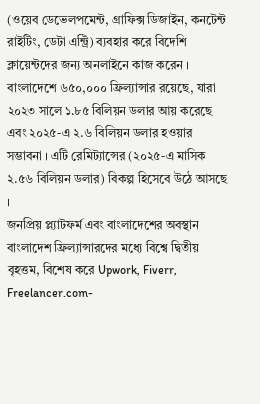(ওয়েব ডেভেলপমেন্ট, গ্রাফিক্স ডিজাইন, কনটেন্ট রাইটিং, ডেটা এন্ট্রি) ব্যবহার করে বিদেশি ক্লায়েন্টদের জন্য অনলাইনে কাজ করেন । বাংলাদেশে ৬৫০,০০০ ফ্রিল্যান্সার রয়েছে, যারা ২০২৩ সালে ১.৮৫ বিলিয়ন ডলার আয় করেছে এবং ২০২৫-এ ২.৬ বিলিয়ন ডলার হওয়ার সম্ভাবনা । এটি রেমিট্যান্সের (২০২৫-এ মাসিক ২.৫৬ বিলিয়ন ডলার) বিকল্প হিসেবে উঠে আসছে ।
জনপ্রিয় প্ল্যাটফর্ম এবং বাংলাদেশের অবস্থান
বাংলাদেশ ফ্রিল্যান্সারদের মধ্যে বিশ্বে দ্বিতীয় বৃহত্তম, বিশেষ করে Upwork, Fiverr, Freelancer.com-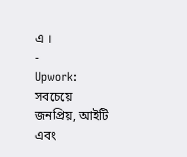এ ।
-
Upwork: সবচেয়ে জনপ্রিয়, আইটি এবং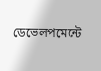ডেভেলপমেন্টে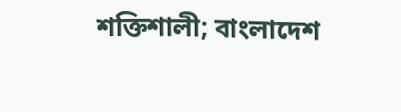শক্তিশালী; বাংলাদেশ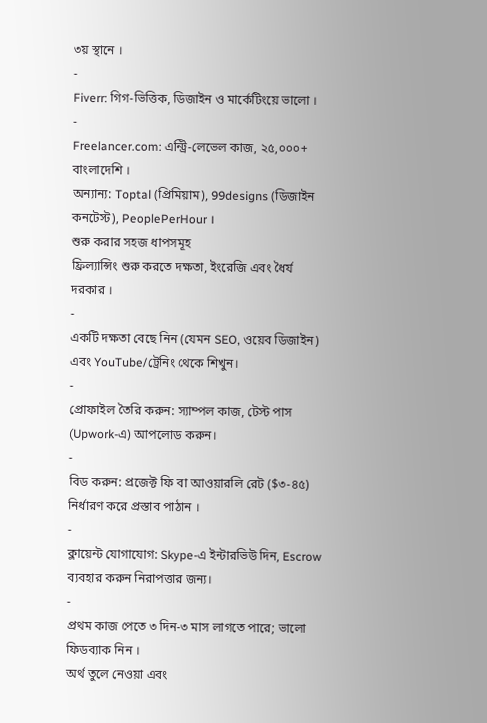৩য় স্থানে ।
-
Fiverr: গিগ-ভিত্তিক, ডিজাইন ও মার্কেটিংয়ে ভালো ।
-
Freelancer.com: এন্ট্রি-লেভেল কাজ, ২৫,০০০+ বাংলাদেশি ।
অন্যান্য: Toptal (প্রিমিয়াম), 99designs (ডিজাইন কনটেস্ট), PeoplePerHour ।
শুরু করার সহজ ধাপসমূহ
ফ্রিল্যান্সিং শুরু করতে দক্ষতা, ইংরেজি এবং ধৈর্য দরকার ।
-
একটি দক্ষতা বেছে নিন (যেমন SEO, ওয়েব ডিজাইন) এবং YouTube/ট্রেনিং থেকে শিখুন।
-
প্রোফাইল তৈরি করুন: স্যাম্পল কাজ, টেস্ট পাস (Upwork-এ) আপলোড করুন।
-
বিড করুন: প্রজেক্ট ফি বা আওয়ারলি রেট ($৩-৪৫) নির্ধারণ করে প্রস্তাব পাঠান ।
-
ক্লায়েন্ট যোগাযোগ: Skype-এ ইন্টারভিউ দিন, Escrow ব্যবহার করুন নিরাপত্তার জন্য।
-
প্রথম কাজ পেতে ৩ দিন-৩ মাস লাগতে পারে; ভালো ফিডব্যাক নিন ।
অর্থ তুলে নেওয়া এবং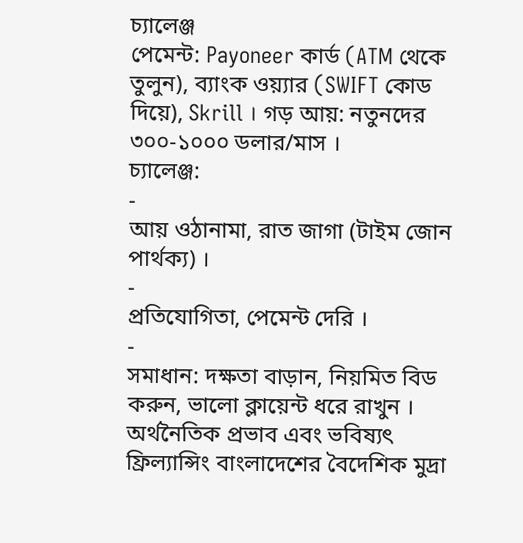চ্যালেঞ্জ
পেমেন্ট: Payoneer কার্ড (ATM থেকে তুলুন), ব্যাংক ওয়্যার (SWIFT কোড দিয়ে), Skrill । গড় আয়: নতুনদের ৩০০-১০০০ ডলার/মাস ।
চ্যালেঞ্জ:
-
আয় ওঠানামা, রাত জাগা (টাইম জোন পার্থক্য) ।
-
প্রতিযোগিতা, পেমেন্ট দেরি ।
-
সমাধান: দক্ষতা বাড়ান, নিয়মিত বিড করুন, ভালো ক্লায়েন্ট ধরে রাখুন ।
অর্থনৈতিক প্রভাব এবং ভবিষ্যৎ
ফ্রিল্যান্সিং বাংলাদেশের বৈদেশিক মুদ্রা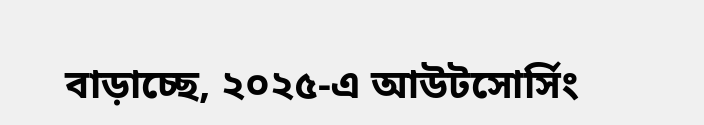বাড়াচ্ছে, ২০২৫-এ আউটসোর্সিং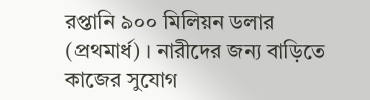রপ্তানি ৯০০ মিলিয়ন ডলার (প্রথমার্ধ) । নারীদের জন্য বাড়িতে কাজের সুযোগ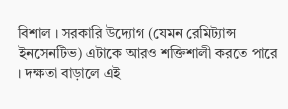বিশাল । সরকারি উদ্যোগ (যেমন রেমিট্যান্স ইনসেনটিভ) এটাকে আরও শক্তিশালী করতে পারে । দক্ষতা বাড়ালে এই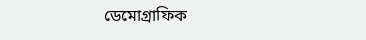ডেমোগ্রাফিক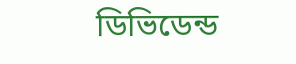ডিভিডেন্ড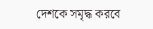দেশকে সমৃদ্ধ করবে